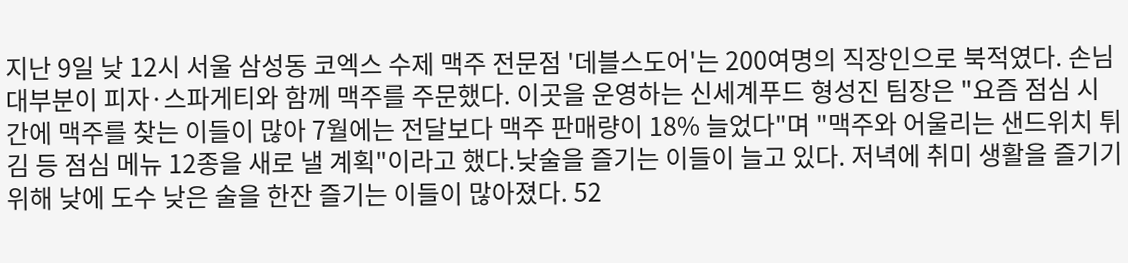지난 9일 낮 12시 서울 삼성동 코엑스 수제 맥주 전문점 '데블스도어'는 200여명의 직장인으로 북적였다. 손님 대부분이 피자·스파게티와 함께 맥주를 주문했다. 이곳을 운영하는 신세계푸드 형성진 팀장은 "요즘 점심 시간에 맥주를 찾는 이들이 많아 7월에는 전달보다 맥주 판매량이 18% 늘었다"며 "맥주와 어울리는 샌드위치 튀김 등 점심 메뉴 12종을 새로 낼 계획"이라고 했다.낮술을 즐기는 이들이 늘고 있다. 저녁에 취미 생활을 즐기기 위해 낮에 도수 낮은 술을 한잔 즐기는 이들이 많아졌다. 52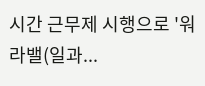시간 근무제 시행으로 '워라밸(일과...